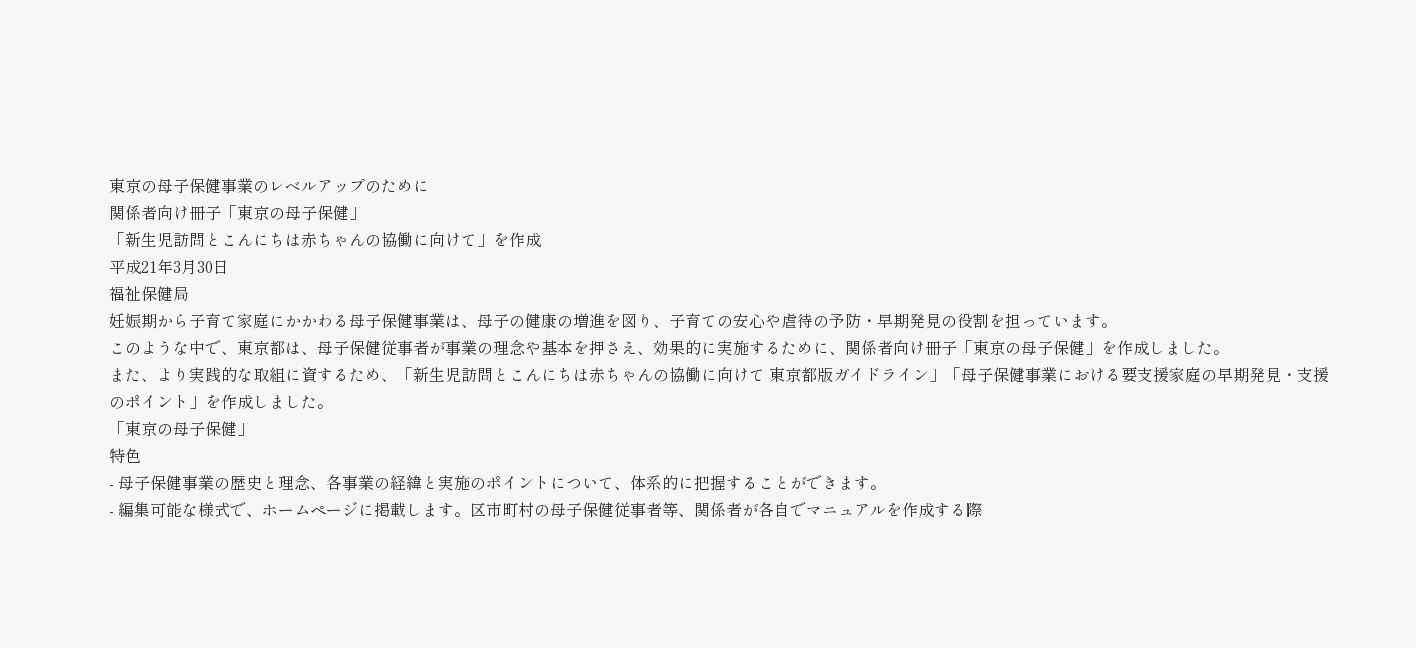東京の母子保健事業のレベルアップのために
関係者向け冊子「東京の母子保健」
「新生児訪問とこんにちは赤ちゃんの協働に向けて」を作成
平成21年3月30日
福祉保健局
妊娠期から子育て家庭にかかわる母子保健事業は、母子の健康の増進を図り、子育ての安心や虐待の予防・早期発見の役割を担っています。
このような中で、東京都は、母子保健従事者が事業の理念や基本を押さえ、効果的に実施するために、関係者向け冊子「東京の母子保健」を作成しました。
また、より実践的な取組に資するため、「新生児訪問とこんにちは赤ちゃんの協働に向けて 東京都版ガイドライン」「母子保健事業における要支援家庭の早期発見・支援のポイント」を作成しました。
「東京の母子保健」
特色
- 母子保健事業の歴史と理念、各事業の経緯と実施のポイントについて、体系的に把握することができます。
- 編集可能な様式で、ホームページに掲載します。区市町村の母子保健従事者等、関係者が各自でマニュアルを作成する際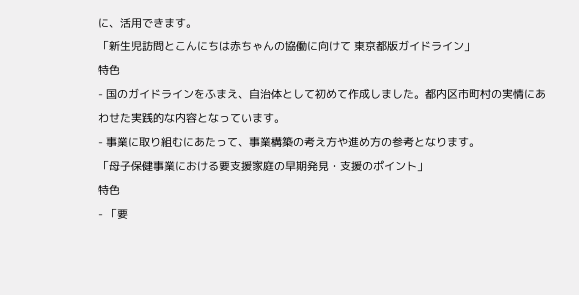に、活用できます。
「新生児訪問とこんにちは赤ちゃんの協働に向けて 東京都版ガイドライン」
特色
- 国のガイドラインをふまえ、自治体として初めて作成しました。都内区市町村の実情にあわせた実践的な内容となっています。
- 事業に取り組むにあたって、事業構築の考え方や進め方の参考となります。
「母子保健事業における要支援家庭の早期発見・支援のポイント」
特色
- 「要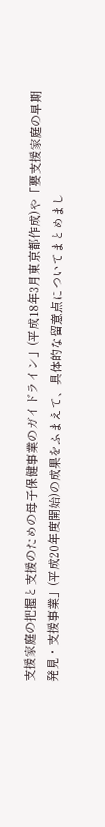支援家庭の把握と支援のための母子保健事業のガイドライン」(平成18年3月東京都作成)や「要支援家庭の早期発見・支援事業」(平成20年度開始)の成果をふまえて、具体的な留意点についてまとめまし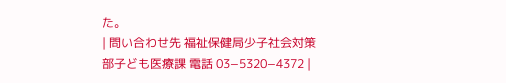た。
| 問い合わせ先 福祉保健局少子社会対策部子ども医療課 電話 03−5320−4372 |